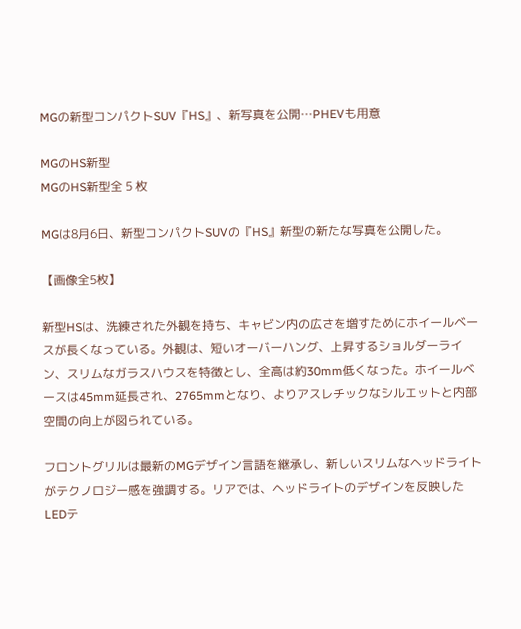MGの新型コンパクトSUV『HS』、新写真を公開…PHEVも用意

MGのHS新型
MGのHS新型全 5 枚

MGは8月6日、新型コンパクトSUVの『HS』新型の新たな写真を公開した。

【画像全5枚】

新型HSは、洗練された外観を持ち、キャビン内の広さを増すためにホイールベースが長くなっている。外観は、短いオーバーハング、上昇するショルダーライン、スリムなガラスハウスを特徴とし、全高は約30mm低くなった。ホイールベースは45mm延長され、2765mmとなり、よりアスレチックなシルエットと内部空間の向上が図られている。

フロントグリルは最新のMGデザイン言語を継承し、新しいスリムなヘッドライトがテクノロジー感を強調する。リアでは、ヘッドライトのデザインを反映したLEDテ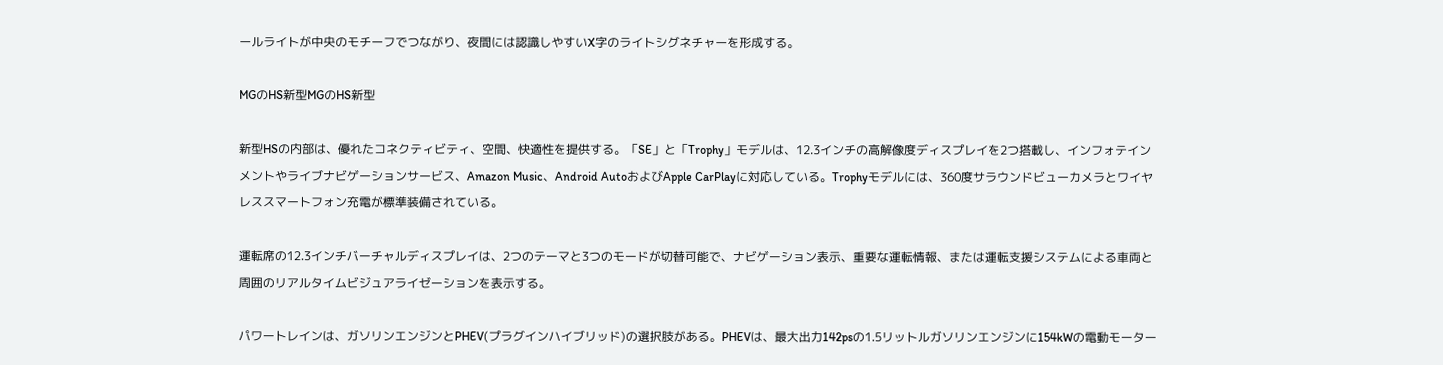ールライトが中央のモチーフでつながり、夜間には認識しやすいX字のライトシグネチャーを形成する。

MGのHS新型MGのHS新型

新型HSの内部は、優れたコネクティビティ、空間、快適性を提供する。「SE」と「Trophy」モデルは、12.3インチの高解像度ディスプレイを2つ搭載し、インフォテインメントやライブナビゲーションサービス、Amazon Music、Android AutoおよびApple CarPlayに対応している。Trophyモデルには、360度サラウンドビューカメラとワイヤレススマートフォン充電が標準装備されている。

運転席の12.3インチバーチャルディスプレイは、2つのテーマと3つのモードが切替可能で、ナビゲーション表示、重要な運転情報、または運転支援システムによる車両と周囲のリアルタイムビジュアライゼーションを表示する。

パワートレインは、ガソリンエンジンとPHEV(プラグインハイブリッド)の選択肢がある。PHEVは、最大出力142psの1.5リットルガソリンエンジンに154kWの電動モーター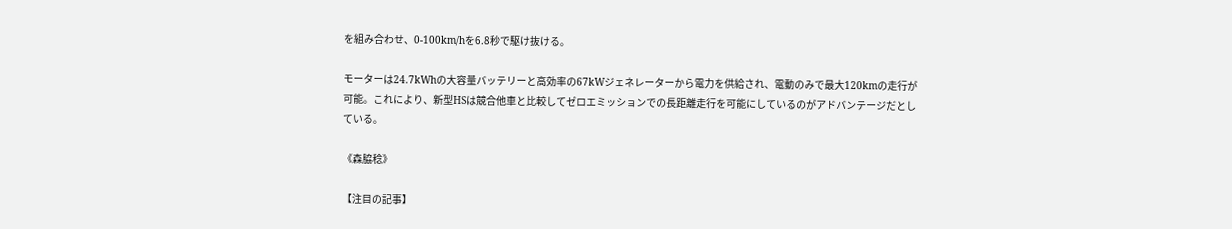を組み合わせ、0-100km/hを6.8秒で駆け抜ける。

モーターは24.7kWhの大容量バッテリーと高効率の67kWジェネレーターから電力を供給され、電動のみで最大120kmの走行が可能。これにより、新型HSは競合他車と比較してゼロエミッションでの長距離走行を可能にしているのがアドバンテージだとしている。

《森脇稔》

【注目の記事】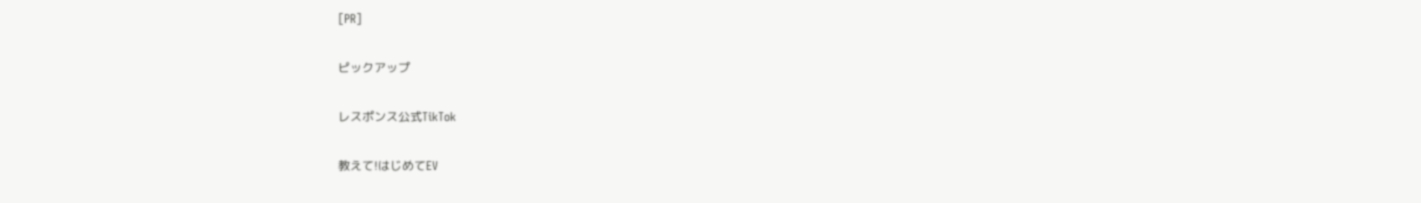[PR]

ピックアップ

レスポンス公式TikTok

教えて!はじめてEV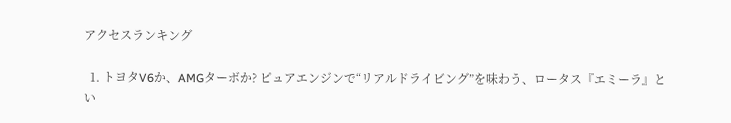アクセスランキング

  1. トヨタV6か、AMGターボか? ピュアエンジンで“リアルドライビング”を味わう、ロータス『エミーラ』とい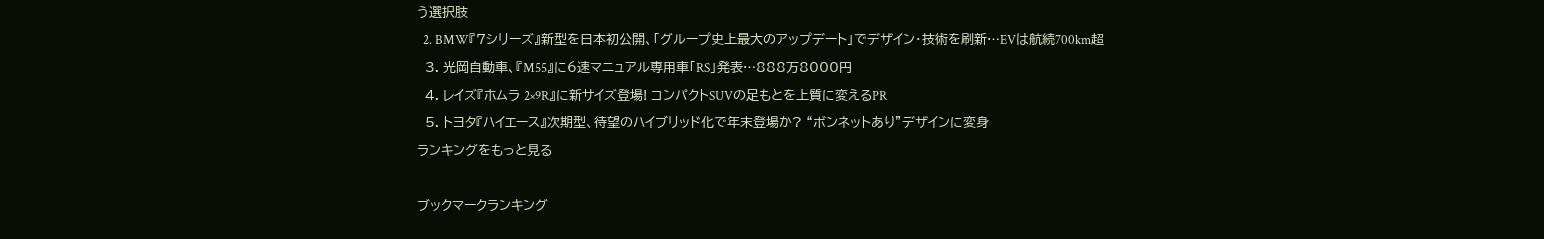う選択肢
  2. BMW『7シリーズ』新型を日本初公開、「グループ史上最大のアップデート」でデザイン・技術を刷新…EVは航続700km超
  3. 光岡自動車、『M55』に6速マニュアル専用車「RS」発表…888万8000円
  4. レイズ『ホムラ 2×9R』に新サイズ登場! コンパクトSUVの足もとを上質に変えるPR
  5. トヨタ『ハイエース』次期型、待望のハイブリッド化で年末登場か? “ボンネットあり”デザインに変身
ランキングをもっと見る

ブックマークランキング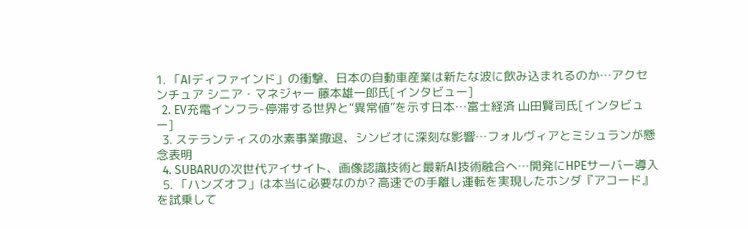1. 「AIディファインド」の衝撃、日本の自動車産業は新たな波に飲み込まれるのか…アクセンチュア シニア・マネジャー 藤本雄一郎氏[インタビュー]
  2. EV充電インフラ-停滞する世界と“異常値”を示す日本…富士経済 山田賢司氏[インタビュー]
  3. ステランティスの水素事業撤退、シンビオに深刻な影響…フォルヴィアとミシュランが懸念表明
  4. SUBARUの次世代アイサイト、画像認識技術と最新AI技術融合へ…開発にHPEサーバー導入
  5. 「ハンズオフ」は本当に必要なのか? 高速での手離し運転を実現したホンダ『アコード』を試乗して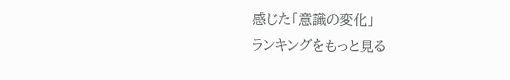感じた「意識の変化」
ランキングをもっと見る